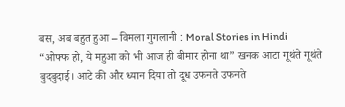बस, अब बहुत हुआ – विमला गुगलानी : Moral Stories in Hindi
“ओफ्फ हो, ये महुआ को भी आज ही बीमार होना था” खनक आटा गूथंते गूथंते बुदबुदाई। आटे की और ध्यान दिया तो दूध उफनते उफनते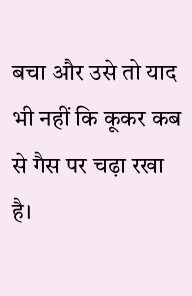बचा और उसे तो याद भी नहीं कि कूकर कब से गैस पर चढ़ा रखा है।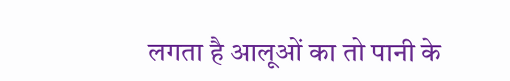लगता है आलूओं का तो पानी के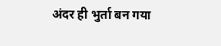अंदर ही भुर्ता बन गया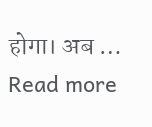होगा। अब … Read more